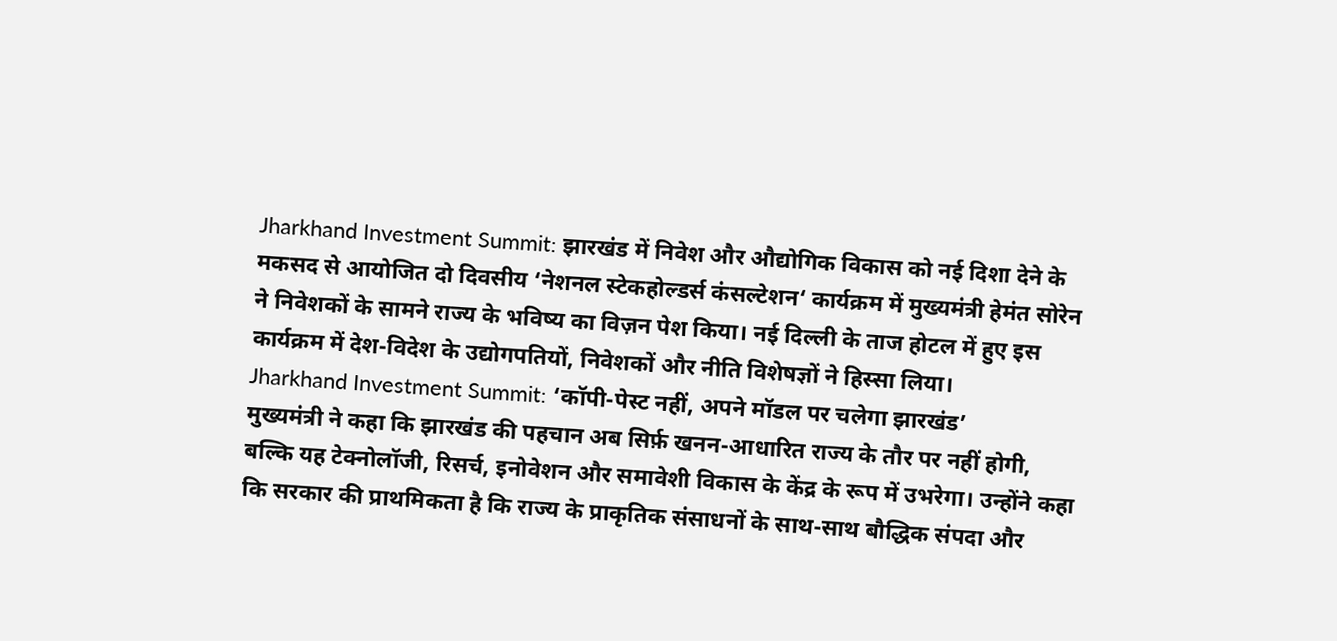Jharkhand Investment Summit: झारखंड में निवेश और औद्योगिक विकास को नई दिशा देने के मकसद से आयोजित दो दिवसीय ‘नेशनल स्टेकहोल्डर्स कंसल्टेशन‘ कार्यक्रम में मुख्यमंत्री हेमंत सोरेन ने निवेशकों के सामने राज्य के भविष्य का विज़न पेश किया। नई दिल्ली के ताज होटल में हुए इस कार्यक्रम में देश-विदेश के उद्योगपतियों, निवेशकों और नीति विशेषज्ञों ने हिस्सा लिया।
Jharkhand Investment Summit: ‘कॉपी-पेस्ट नहीं, अपने मॉडल पर चलेगा झारखंड’
मुख्यमंत्री ने कहा कि झारखंड की पहचान अब सिर्फ़ खनन-आधारित राज्य के तौर पर नहीं होगी, बल्कि यह टेक्नोलॉजी, रिसर्च, इनोवेशन और समावेशी विकास के केंद्र के रूप में उभरेगा। उन्होंने कहा कि सरकार की प्राथमिकता है कि राज्य के प्राकृतिक संसाधनों के साथ-साथ बौद्धिक संपदा और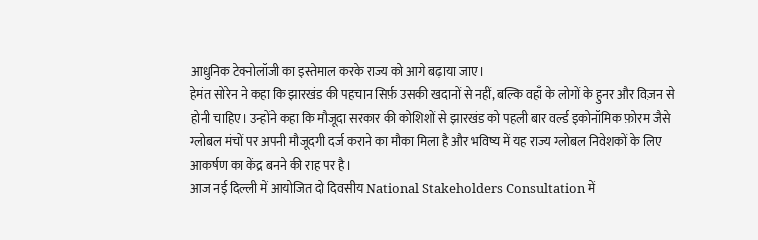आधुनिक टेक्नोलॉजी का इस्तेमाल करके राज्य को आगे बढ़ाया जाए।
हेमंत सोरेन ने कहा कि झारखंड की पहचान सिर्फ़ उसकी खदानों से नहीं, बल्कि वहाँ के लोगों के हुनर और विज़न से होनी चाहिए। उन्होंने कहा कि मौजूदा सरकार की कोशिशों से झारखंड को पहली बार वर्ल्ड इकोनॉमिक फ़ोरम जैसे ग्लोबल मंचों पर अपनी मौजूदगी दर्ज कराने का मौका मिला है और भविष्य में यह राज्य ग्लोबल निवेशकों के लिए आकर्षण का केंद्र बनने की राह पर है।
आज नई दिल्ली में आयोजित दो दिवसीय National Stakeholders Consultation में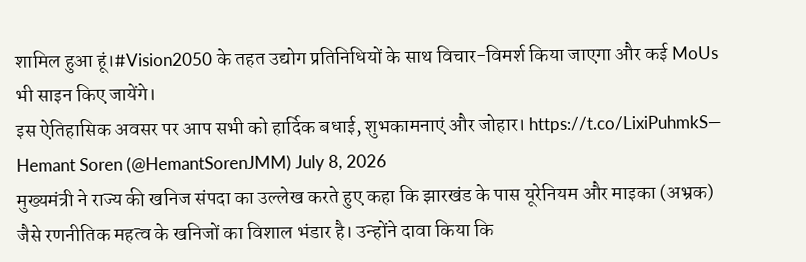शामिल हुआ हूं।#Vision2050 के तहत उद्योग प्रतिनिधियों के साथ विचार-विमर्श किया जाएगा और कई MoUs भी साइन किए जायेंगे।
इस ऐतिहासिक अवसर पर आप सभी को हार्दिक बधाई, शुभकामनाएं और जोहार। https://t.co/LixiPuhmkS— Hemant Soren (@HemantSorenJMM) July 8, 2026
मुख्यमंत्री ने राज्य की खनिज संपदा का उल्लेख करते हुए कहा कि झारखंड के पास यूरेनियम और माइका (अभ्रक) जैसे रणनीतिक महत्व के खनिजों का विशाल भंडार है। उन्होंने दावा किया कि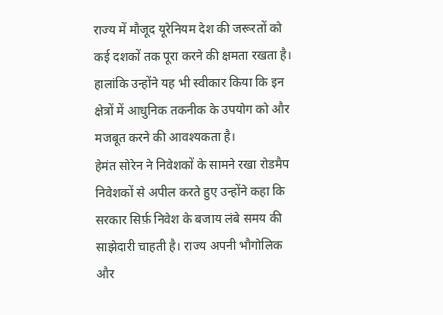राज्य में मौजूद यूरेनियम देश की जरूरतों को कई दशकों तक पूरा करने की क्षमता रखता है। हालांकि उन्होंने यह भी स्वीकार किया कि इन क्षेत्रों में आधुनिक तकनीक के उपयोग को और मजबूत करने की आवश्यकता है।
हेमंत सोरेन ने निवेशकों के सामने रखा रोडमैप
निवेशकों से अपील करते हुए उन्होंने कहा कि सरकार सिर्फ़ निवेश के बजाय लंबे समय की साझेदारी चाहती है। राज्य अपनी भौगोलिक और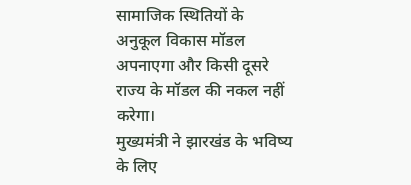सामाजिक स्थितियों के अनुकूल विकास मॉडल अपनाएगा और किसी दूसरे राज्य के मॉडल की नकल नहीं करेगा।
मुख्यमंत्री ने झारखंड के भविष्य के लिए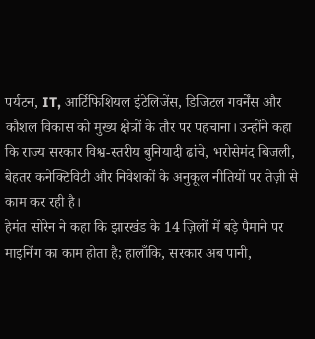पर्यटन, IT, आर्टिफिशियल इंटेलिजेंस, डिजिटल गवर्नेंस और कौशल विकास को मुख्य क्षेत्रों के तौर पर पहचाना। उन्होंने कहा कि राज्य सरकार विश्व-स्तरीय बुनियादी ढांचे, भरोसेमंद बिजली, बेहतर कनेक्टिविटी और निवेशकों के अनुकूल नीतियों पर तेज़ी से काम कर रही है।
हेमंत सोरेन ने कहा कि झारखंड के 14 ज़िलों में बड़े पैमाने पर माइनिंग का काम होता है; हालाँकि, सरकार अब पानी,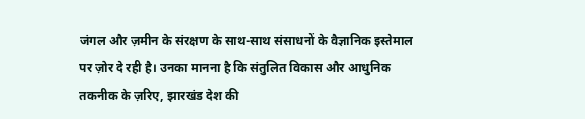जंगल और ज़मीन के संरक्षण के साथ-साथ संसाधनों के वैज्ञानिक इस्तेमाल पर ज़ोर दे रही है। उनका मानना है कि संतुलित विकास और आधुनिक तकनीक के ज़रिए, झारखंड देश की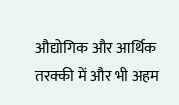औद्योगिक और आर्थिक तरक्की में और भी अहम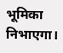भूमिका निभाएगा।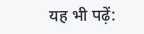यह भी पढ़ें: